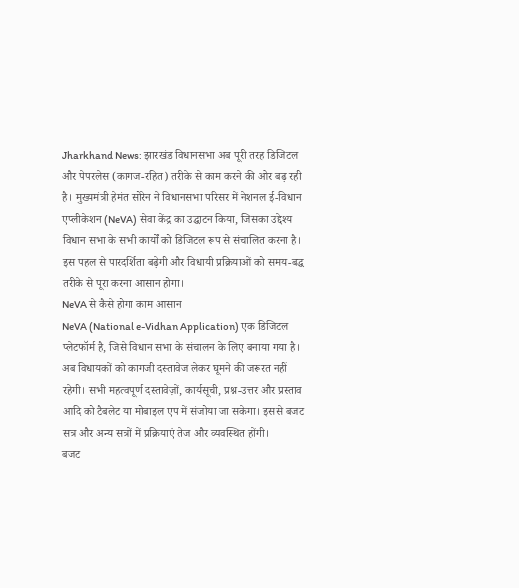Jharkhand News: झारखंड विधानसभा अब पूरी तरह डिजिटल और पेपरलेस (कागज-रहित) तरीके से काम करने की ओर बढ़ रही है। मुख्यमंत्री हेमंत सोरेन ने विधानसभा परिसर में नेशनल ई-विधान एप्लीकेशन (NeVA) सेवा केंद्र का उद्घाटन किया, जिसका उद्देश्य विधान सभा के सभी कार्यों को डिजिटल रूप से संचालित करना है। इस पहल से पारदर्शिता बढ़ेगी और विधायी प्रक्रियाओं को समय-बद्ध तरीके से पूरा करना आसान होगा।
NeVA से कैसे होगा काम आसान
NeVA (National e-Vidhan Application) एक डिजिटल प्लेटफॉर्म है, जिसे विधान सभा के संचालन के लिए बनाया गया है। अब विधायकों को कागजी दस्तावेज लेकर घूमने की जरूरत नहीं रहेगी। सभी महत्वपूर्ण दस्तावेज़ों, कार्यसूची, प्रश्न-उत्तर और प्रस्ताव आदि को टैबलेट या मोबाइल एप में संजोया जा सकेगा। इससे बजट सत्र और अन्य सत्रों में प्रक्रियाएं तेज और व्यवस्थित होंगी।
बजट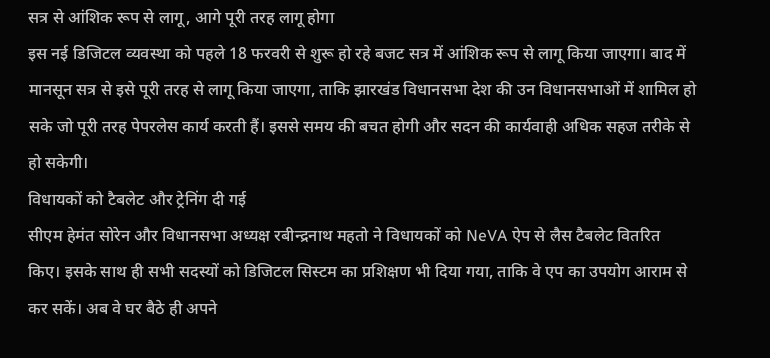सत्र से आंशिक रूप से लागू, आगे पूरी तरह लागू होगा
इस नई डिजिटल व्यवस्था को पहले 18 फरवरी से शुरू हो रहे बजट सत्र में आंशिक रूप से लागू किया जाएगा। बाद में मानसून सत्र से इसे पूरी तरह से लागू किया जाएगा, ताकि झारखंड विधानसभा देश की उन विधानसभाओं में शामिल हो सके जो पूरी तरह पेपरलेस कार्य करती हैं। इससे समय की बचत होगी और सदन की कार्यवाही अधिक सहज तरीके से हो सकेगी।
विधायकों को टैबलेट और ट्रेनिंग दी गई
सीएम हेमंत सोरेन और विधानसभा अध्यक्ष रबीन्द्रनाथ महतो ने विधायकों को NeVA ऐप से लैस टैबलेट वितरित किए। इसके साथ ही सभी सदस्यों को डिजिटल सिस्टम का प्रशिक्षण भी दिया गया, ताकि वे एप का उपयोग आराम से कर सकें। अब वे घर बैठे ही अपने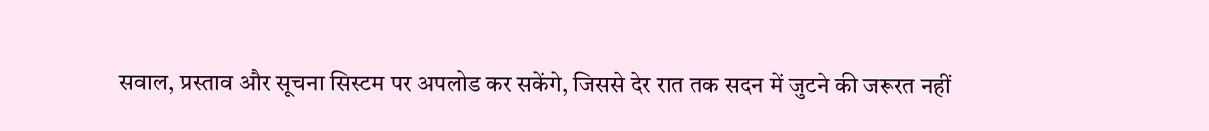सवाल, प्रस्ताव और सूचना सिस्टम पर अपलोड कर सकेंगे, जिससे देर रात तक सदन में जुटने की जरूरत नहीं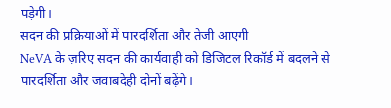पड़ेगी।
सदन की प्रक्रियाओं में पारदर्शिता और तेजी आएगी
NeVA के ज़रिए सदन की कार्यवाही को डिजिटल रिकॉर्ड में बदलने से पारदर्शिता और जवाबदेही दोनों बढ़ेंगे।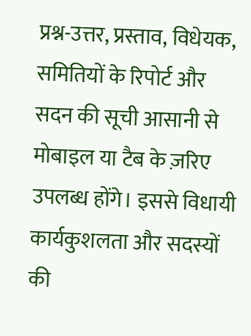प्रश्न-उत्तर, प्रस्ताव, विधेयक, समितियों के रिपोर्ट और सदन की सूची आसानी से मोबाइल या टैब के ज़रिए उपलब्ध होंगे। इससे विधायी कार्यकुशलता और सदस्यों की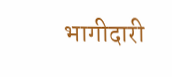भागीदारी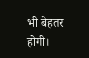भी बेहतर होगी।